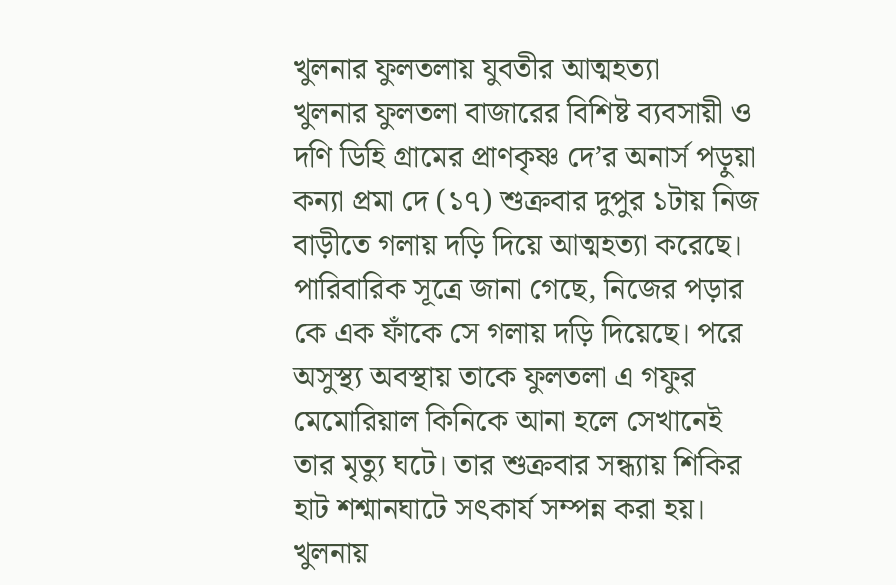খুলনার ফুলতলায় যুবতীর আত্মহত্যা
খুলনার ফুলতলা বাজারের বিশিষ্ট ব্যবসায়ী ও দণি ডিহি গ্রামের প্রাণকৃষ্ণ দে’র অনার্স পড়ুয়া কন্যা প্রমা দে (১৭) শুক্রবার দুপুর ১টায় নিজ বাড়ীতে গলায় দড়ি দিয়ে আত্মহত্যা করেছে। পারিবারিক সূত্রে জানা গেছে, নিজের পড়ার কে এক ফাঁকে সে গলায় দড়ি দিয়েছে। পরে অসুস্থ্য অবস্থায় তাকে ফুলতলা এ গফুর মেমোরিয়াল কিনিকে আনা হলে সেখানেই তার মৃত্যু ঘটে। তার শুক্রবার সন্ধ্যায় শিকির হাট শশ্মানঘাটে সৎকার্য সম্পন্ন করা হয়।
খুলনায়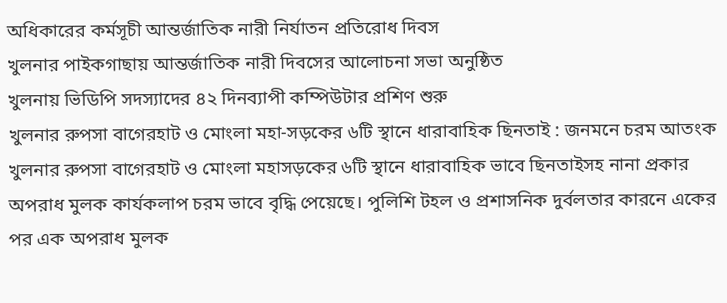অধিকারের কর্মসূচী আন্তর্জাতিক নারী নির্যাতন প্রতিরোধ দিবস
খুলনার পাইকগাছায় আন্তর্জাতিক নারী দিবসের আলোচনা সভা অনুষ্ঠিত
খুলনায় ভিডিপি সদস্যাদের ৪২ দিনব্যাপী কম্পিউটার প্রশিণ শুরু
খুলনার রুপসা বাগেরহাট ও মোংলা মহা-সড়কের ৬টি স্থানে ধারাবাহিক ছিনতাই : জনমনে চরম আতংক
খুলনার রুপসা বাগেরহাট ও মোংলা মহাসড়কের ৬টি স্থানে ধারাবাহিক ভাবে ছিনতাইসহ নানা প্রকার অপরাধ মুলক কার্যকলাপ চরম ভাবে বৃদ্ধি পেয়েছে। পুলিশি টহল ও প্রশাসনিক দুর্বলতার কারনে একের পর এক অপরাধ মুলক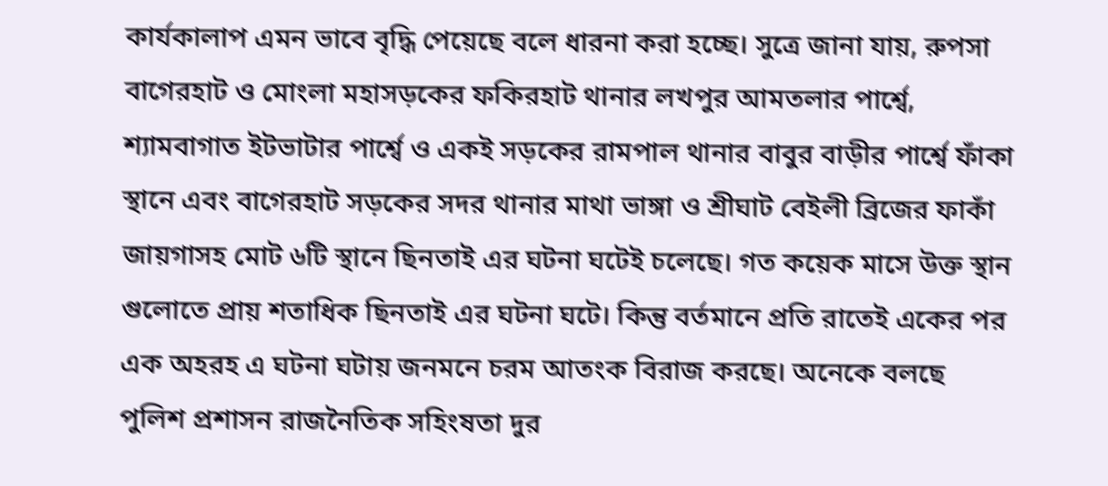কার্যকালাপ এমন ভাবে বৃদ্ধি পেয়েছে বলে ধারনা করা হচ্ছে। সুত্রে জানা যায়, রুপসা বাগেরহাট ও মোংলা মহাসড়কের ফকিরহাট থানার লখপুর আমতলার পার্শ্বে, শ্যামবাগাত ইটভাটার পার্শ্বে ও একই সড়কের রামপাল থানার বাবুর বাড়ীর পার্শ্বে ফাঁকা স্থানে এবং বাগেরহাট সড়কের সদর থানার মাথা ভাঙ্গা ও শ্রীঘাট বেইলী ব্রিজের ফাকাঁ জায়গাসহ মোট ৬টি স্থানে ছিনতাই এর ঘটনা ঘটেই চলেছে। গত কয়েক মাসে উক্ত স্থান গুলোতে প্রায় শতাধিক ছিনতাই এর ঘটনা ঘটে। কিন্তু বর্তমানে প্রতি রাতেই একের পর এক অহরহ এ ঘটনা ঘটায় জনমনে চরম আতংক বিরাজ করছে। অনেকে বলছে পুলিশ প্রশাসন রাজনৈতিক সহিংষতা দুর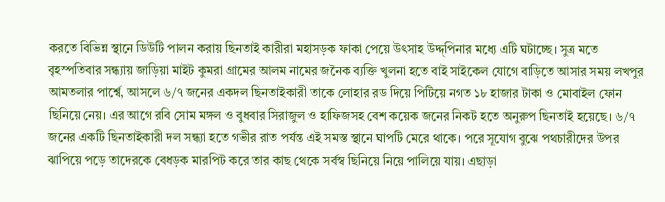করতে বিভিন্ন স্থানে ডিউটি পালন করায় ছিনতাই কারীরা মহাসড়ক ফাকা পেয়ে উৎসাহ উদ্দ্পিনার মধ্যে এটি ঘটাচ্ছে। সুত্র মতে বৃহস্পতিবার সন্ধ্যায় জাড়িয়া মাইট কুমরা গ্রামের আলম নামের জনৈক ব্যক্তি খুলনা হতে বাই সাইকেল যোগে বাড়িতে আসার সময় লখপুর আমতলার পার্শ্বে, আসলে ৬/৭ জনের একদল ছিনতাইকারী তাকে লোহার রড দিয়ে পিটিয়ে নগত ১৮ হাজার টাকা ও মোবাইল ফোন ছিনিয়ে নেয়। এর আগে রবি সোম মঙ্গল ও বুধবার সিরাজুল ও হাফিজসহ বেশ কয়েক জনের নিকট হতে অনুরুপ ছিনতাই হয়েছে। ৬/৭ জনের একটি ছিনতাইকারী দল সন্ধ্যা হতে গভীর রাত পর্যন্ত এই সমস্ত স্থানে ঘাপটি মেরে থাকে। পরে সূযোগ বুঝে পথচারীদের উপর ঝাপিয়ে পড়ে তাদেরকে বেধড়ক মারপিট করে তার কাছ থেকে সর্বস্ব ছিনিয়ে নিয়ে পালিয়ে যায়। এছাড়া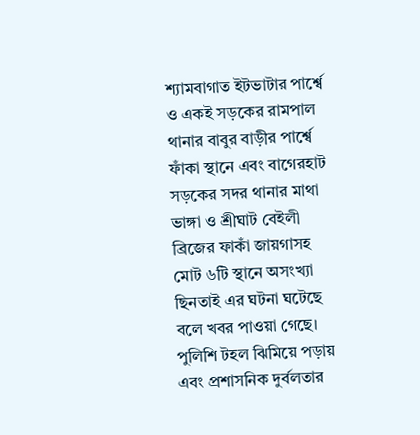শ্যামবাগাত ইটভাটার পার্শ্বে ও একই সড়কের রামপাল থানার বাবুর বাড়ীর পার্শ্বে ফাঁকা স্থানে এবং বাগেরহাট সড়কের সদর থানার মাথা ভাঙ্গা ও শ্রীঘাট বেইলী ব্রিজের ফাকাঁ জায়গাসহ মোট ৬টি স্থানে অসংখ্যা ছিনতাই এর ঘটনা ঘটেছে বলে খবর পাওয়া গেছে। পুলিশি টহল ঝিমিয়ে পড়ায় এবং প্রশাসনিক দুর্বলতার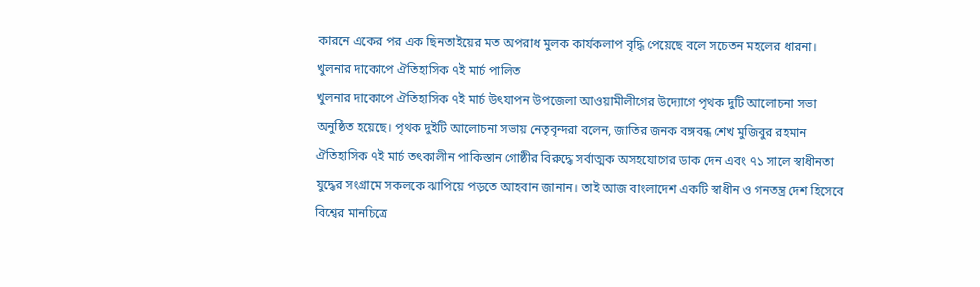কারনে একের পর এক ছিনতাইয়ের মত অপরাধ মুলক কার্যকলাপ বৃদ্ধি পেয়েছে বলে সচেতন মহলের ধারনা।
খুলনার দাকোপে ঐতিহাসিক ৭ই মার্চ পালিত
খুলনার দাকোপে ঐতিহাসিক ৭ই মার্চ উৎযাপন উপজেলা আওয়ামীলীগের উদ্যোগে পৃথক দুটি আলোচনা সভা অনুষ্ঠিত হয়েছে। পৃথক দুইটি আলোচনা সভায় নেতৃবৃন্দরা বলেন, জাতির জনক বঙ্গবন্ধ শেখ মুজিবুর রহমান ঐতিহাসিক ৭ই মার্চ তৎকালীন পাকিস্তান গোষ্ঠীর বিরুদ্ধে সর্বাত্মক অসহযোগের ডাক দেন এবং ৭১ সালে স্বাধীনতা যুদ্ধের সংগ্রামে সকলকে ঝাপিয়ে পড়তে আহবান জানান। তাই আজ বাংলাদেশ একটি স্বাধীন ও গনতন্ত্র দেশ হিসেবে বিশ্বের মানচিত্রে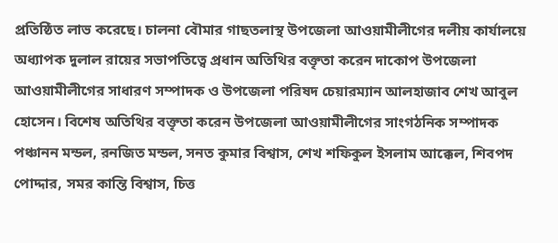প্রতিষ্ঠিত লাভ করেছে। চালনা বৌমার গাছতলাস্থ উপজেলা আওয়ামীলীগের দলীয় কার্যালয়ে অধ্যাপক দুলাল রায়ের সভাপতিত্বে প্রধান অতিথির বক্তৃতা করেন দাকোপ উপজেলা আওয়ামীলীগের সাধারণ সম্পাদক ও উপজেলা পরিষদ চেয়ারম্যান আলহাজাব শেখ আবুল হোসেন। বিশেষ অতিথির বক্তৃতা করেন উপজেলা আওয়ামীলীগের সাংগঠনিক সম্পাদক পঞ্চানন মন্ডল, রনজিত মন্ডল, সনত কুমার বিশ্বাস, শেখ শফিকুল ইসলাম আক্কেল, শিবপদ পোদ্দার, সমর কান্তি বিশ্বাস, চিত্ত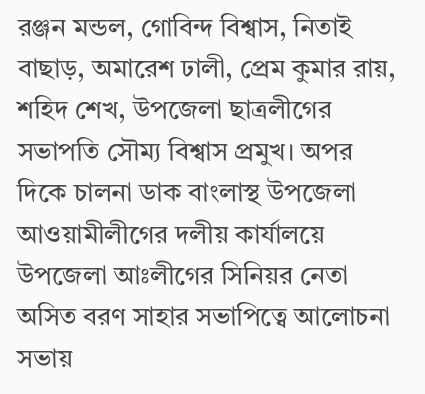রঞ্জন মন্ডল, গোবিন্দ বিশ্বাস, নিতাই বাছাড়, অমারেশ ঢালী, প্রেম কুমার রায়, শহিদ শেখ, উপজেলা ছাত্রলীগের সভাপতি সৌম্য বিশ্বাস প্রমুখ। অপর দিকে চালনা ডাক বাংলাস্থ উপজেলা আওয়ামীলীগের দলীয় কার্যালয়ে উপজেলা আঃলীগের সিনিয়র নেতা অসিত বরণ সাহার সভাপিত্বে আলোচনা সভায়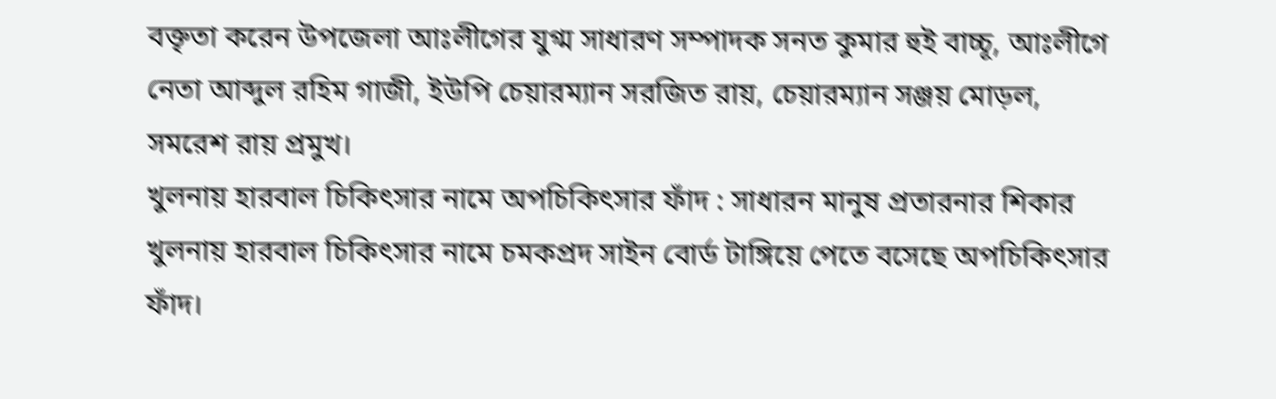বক্তৃতা করেন উপজেলা আঃলীগের যুগ্ম সাধারণ সম্পাদক সনত কুমার হুই বাচ্চূ, আঃলীগে নেতা আব্দুল রহিম গাজী, ইউপি চেয়ারম্যান সরজিত রায়, চেয়ারম্যান সঞ্জয় মোড়ল, সমরেশ রায় প্রমুখ।
খুলনায় হারবাল চিকিৎসার নামে অপচিকিৎসার ফাঁদ : সাধারন মানুষ প্রতারনার শিকার
খুলনায় হারবাল চিকিৎসার নামে চমকপ্রদ সাইন বোর্ড টাঙ্গিয়ে পেতে বসেছে অপচিকিৎসার ফাঁদ।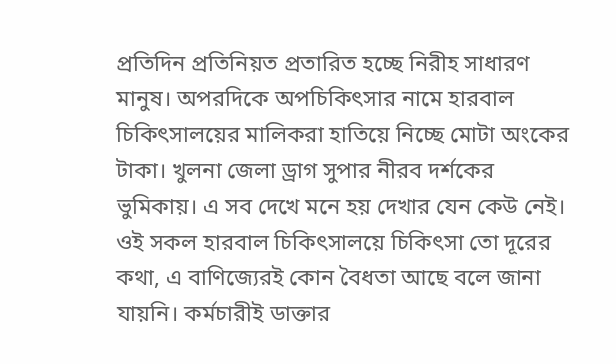প্রতিদিন প্রতিনিয়ত প্রতারিত হচ্ছে নিরীহ সাধারণ মানুষ। অপরদিকে অপচিকিৎসার নামে হারবাল চিকিৎসালয়ের মালিকরা হাতিয়ে নিচ্ছে মোটা অংকের টাকা। খুলনা জেলা ড্রাগ সুপার নীরব দর্শকের ভুমিকায়। এ সব দেখে মনে হয় দেখার যেন কেউ নেই। ওই সকল হারবাল চিকিৎসালয়ে চিকিৎসা তো দূরের কথা, এ বাণিজ্যেরই কোন বৈধতা আছে বলে জানা যায়নি। কর্মচারীই ডাক্তার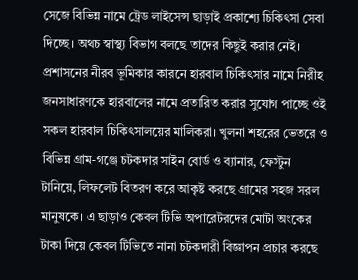সেজে বিভিন্ন নামে ট্রেড লাইসেন্স ছাড়াই প্রকাশ্যে চিকিৎসা সেবা দিচ্ছে। অথচ স্বাস্থ্য বিভাগ বলছে তাদের কিছুই করার নেই। প্রশাসনের নীরব ভূমিকার কারনে হারবাল চিকিৎসার নামে নিরীহ জনসাধারণকে হারবালের নামে প্রতারিত করার সুযোগ পাচ্ছে ওই সকল হারবাল চিকিৎসালয়ের মালিকরা। খুলনা শহরের ভেতরে ও বিভিন্ন গ্রাম-গঞ্জে চটকদার সাইন বোর্ড ও ব্যানার, ফেস্টুন টানিয়ে, লিফলেট বিতরণ করে আকৃষ্ট করছে গ্রামের সহজ সরল মানুষকে। এ ছাড়াও কেবল টিভি অপারেটরদের মোটা অংকের টাকা দিয়ে কেবল টিভিতে নানা চটকদারী বিজ্ঞাপন প্রচার করছে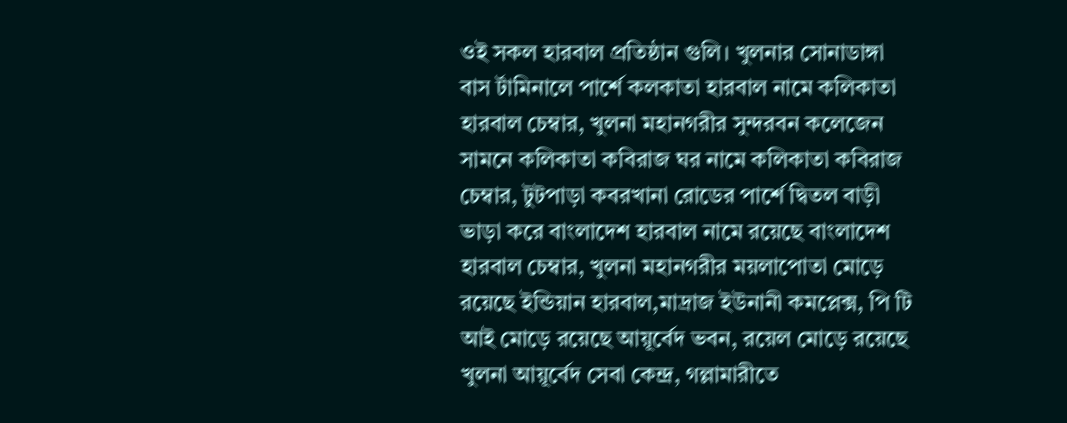ওই সকল হারবাল প্রতিষ্ঠান গুলি। খুলনার সোনাডাঙ্গা বাস র্টামিনালে পার্শে কলকাতা হারবাল নামে কলিকাতা হারবাল চেম্বার, খুলনা মহানগরীর সুন্দরবন কলেজেন সামনে কলিকাতা কবিরাজ ঘর নামে কলিকাতা কবিরাজ চেম্বার, টুটপাড়া কবরখানা রোডের পার্শে দ্বিতল বাড়ী ভাড়া করে বাংলাদেশ হারবাল নামে রয়েছে বাংলাদেশ হারবাল চেম্বার, খুলনা মহানগরীর ময়লাপোতা মোড়ে রয়েছে ইন্ডিয়ান হারবাল,মাদ্রাজ ইউনানী কমপ্লেক্স, পি টি আই মোড়ে রয়েছে আয়ূর্বেদ ভবন, রয়েল মোড়ে রয়েছে খুলনা আয়ূর্বেদ সেবা কেন্দ্র, গল্লামারীতে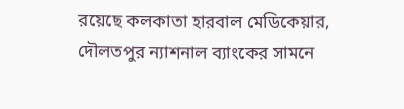রয়েছে কলকাতা হারবাল মেডিকেয়ার, দৌলতপুর ন্যাশনাল ব্যাংকের সামনে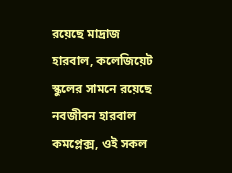রয়েছে মাদ্রাজ হারবাল, কলেজিয়েট স্কুলের সামনে রয়েছে নবজীবন হারবাল কমপ্লেক্স, ওই সকল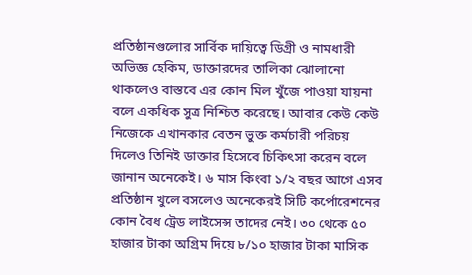প্রতিষ্ঠানগুলোর সার্বিক দায়িত্বে ডিগ্রী ও নামধারী অভিজ্ঞ হেকিম, ডাক্তারদের তালিকা ঝোলানো থাকলেও বাস্তবে এর কোন মিল খুঁজে পাওয়া যায়না বলে একধিক সুত্র নিশ্চিত করেছে। আবার কেউ কেউ নিজেকে এখানকার বেতন ভুক্ত কর্মচারী পরিচয় দিলেও তিনিই ডাক্তার হিসেবে চিকিৎসা করেন বলে জানান অনেকেই। ৬ মাস কিংবা ১/২ বছর আগে এসব প্রতিষ্ঠান খুলে বসলেও অনেকেরই সিটি কর্পোরেশনের কোন বৈধ ট্রেড লাইসেন্স তাদের নেই। ৩০ থেকে ৫০ হাজার টাকা অগ্রিম দিয়ে ৮/১০ হাজার টাকা মাসিক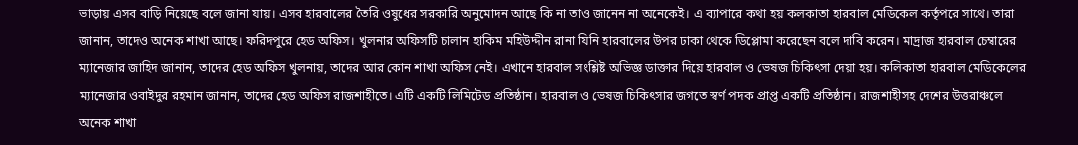ভাড়ায় এসব বাড়ি নিয়েছে বলে জানা যায়। এসব হারবালের তৈরি ওষুধের সরকারি অনুমোদন আছে কি না তাও জানেন না অনেকেই। এ ব্যাপারে কথা হয় কলকাতা হারবাল মেডিকেল কর্তৃপরে সাথে। তারা জানান, তাদেও অনেক শাখা আছে। ফরিদপুরে হেড অফিস। খুলনার অফিসটি চালান হাকিম মহিউদ্দীন রানা যিনি হারবালের উপর ঢাকা থেকে ডিপ্লোমা করেছেন বলে দাবি করেন। মাদ্রাজ হারবাল চেম্বারের ম্যানেজার জাহিদ জানান, তাদের হেড অফিস খুলনায়, তাদের আর কোন শাখা অফিস নেই। এখানে হারবাল সংশ্লিষ্ট অভিজ্ঞ ডাক্তার দিয়ে হারবাল ও ভেষজ চিকিৎসা দেয়া হয়। কলিকাতা হারবাল মেডিকেলের ম্যানেজার ওবাইদুর রহমান জানান, তাদের হেড অফিস রাজশাহীতে। এটি একটি লিমিটেড প্রতিষ্ঠান। হারবাল ও ভেষজ চিকিৎসার জগতে স্বর্ণ পদক প্রাপ্ত একটি প্রতিষ্ঠান। রাজশাহীসহ দেশের উত্তরাঞ্চলে অনেক শাখা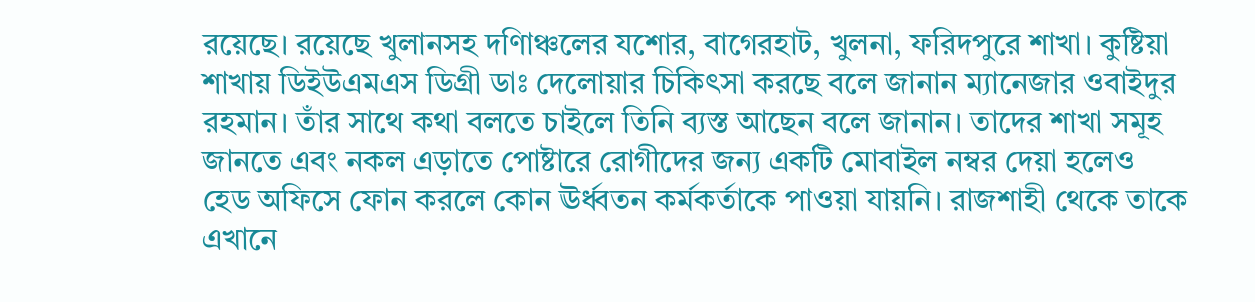রয়েছে। রয়েছে খুলানসহ দণিাঞ্চলের যশোর, বাগেরহাট, খুলনা, ফরিদপুরে শাখা। কুষ্টিয়া শাখায় ডিইউএমএস ডিগ্রী ডাঃ দেলোয়ার চিকিৎসা করছে বলে জানান ম্যানেজার ওবাইদুর রহমান। তাঁর সাথে কথা বলতে চাইলে তিনি ব্যস্ত আছেন বলে জানান। তাদের শাখা সমূহ জানতে এবং নকল এড়াতে পোষ্টারে রোগীদের জন্য একটি মোবাইল নম্বর দেয়া হলেও হেড অফিসে ফোন করলে কোন ঊর্ধ্বতন কর্মকর্তাকে পাওয়া যায়নি। রাজশাহী থেকে তাকে এখানে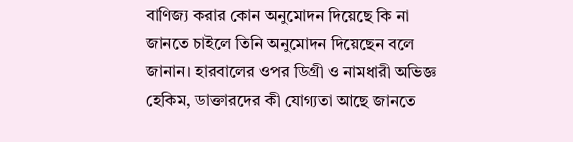বাণিজ্য করার কোন অনুমোদন দিয়েছে কি না জানতে চাইলে তিনি অনুমোদন দিয়েছেন বলে জানান। হারবালের ওপর ডিগ্রী ও নামধারী অভিজ্ঞ হেকিম, ডাক্তারদের কী যোগ্যতা আছে জানতে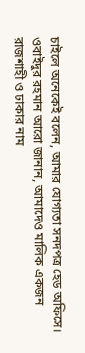চাইলে অনেকেই বলেন, আমার যোগ্যতা সনদপত্র হেড অফিসে। ওবাইদুর রহমান আরো জানান, আমাদেও মালিক একজন রাজশাহী ও ঢাকার নাম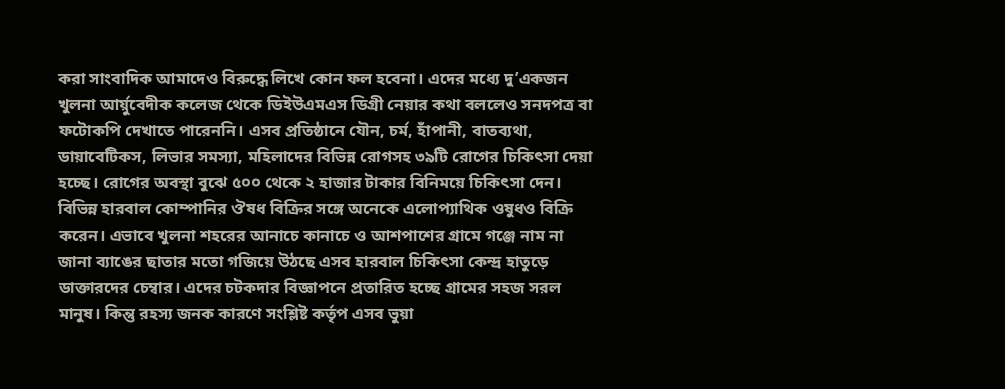করা সাংবাদিক আমাদেও বিরুদ্ধে লিখে কোন ফল হবেনা। এদের মধ্যে দু’একজন খুলনা আর্য়ুবেদীক কলেজ থেকে ডিইউএমএস ডিগ্রী নেয়ার কথা বললেও সনদপত্র বা ফটোকপি দেখাতে পারেননি। এসব প্রতিষ্ঠানে যৌন, চর্ম, হাঁপানী, বাতব্যথা, ডায়াবেটিকস, লিভার সমস্যা, মহিলাদের বিভিন্ন রোগসহ ৩৯টি রোগের চিকিৎসা দেয়া হচ্ছে। রোগের অবস্থা বুঝে ৫০০ থেকে ২ হাজার টাকার বিনিময়ে চিকিৎসা দেন। বিভিন্ন হারবাল কোম্পানির ঔষধ বিক্রির সঙ্গে অনেকে এলোপ্যাথিক ওষুধও বিক্রি করেন। এভাবে খুলনা শহরের আনাচে কানাচে ও আশপাশের গ্রামে গঞ্জে নাম না জানা ব্যাঙের ছাতার মতো গজিয়ে উঠছে এসব হারবাল চিকিৎসা কেন্দ্র হাতুড়ে ডাক্তারদের চেম্বার। এদের চটকদার বিজ্ঞাপনে প্রতারিত হচ্ছে গ্রামের সহজ সরল মানুষ। কিন্তু রহস্য জনক কারণে সংশ্লিষ্ট কর্তৃপ এসব ভুয়া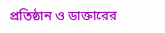প্রতিষ্ঠান ও ডাক্তারের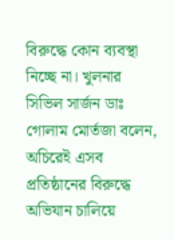বিরুদ্ধে কোন ব্যবস্থা নিচ্ছে না। খুলনার সিভিল সার্জন ডাঃ গোলাম মোর্তজা বলেন, অচিরেই এসব প্রতিষ্ঠানের বিরুদ্ধে অভিযান চালিয়ে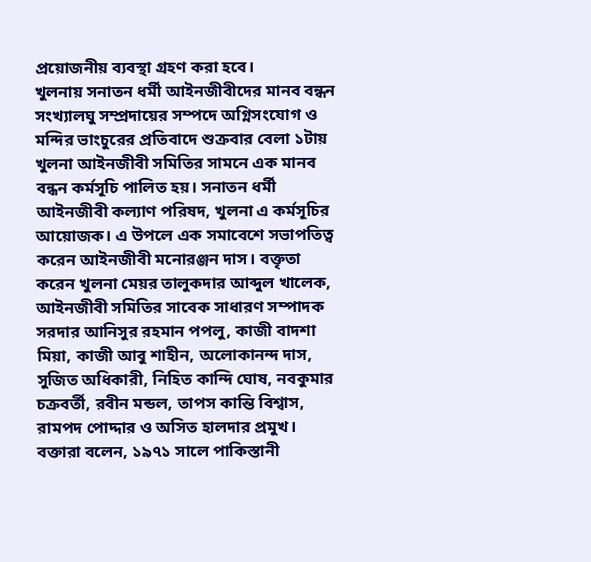প্রয়োজনীয় ব্যবস্থা গ্রহণ করা হবে।
খুলনায় সনাতন ধর্মী আইনজীবীদের মানব বন্ধন
সংখ্যালঘু সম্প্রদায়ের সম্পদে অগ্নিসংযোগ ও মন্দির ভাংচুরের প্রতিবাদে শুক্রবার বেলা ১টায় খুলনা আইনজীবী সমিতির সামনে এক মানব বন্ধন কর্মসূচি পালিত হয়। সনাতন ধর্মী আইনজীবী কল্যাণ পরিষদ, খুলনা এ কর্মসূচির আয়োজক। এ উপলে এক সমাবেশে সভাপতিত্ব করেন আইনজীবী মনোরঞ্জন দাস। বক্তৃতা করেন খুলনা মেয়র তালুকদার আব্দুল খালেক, আইনজীবী সমিতির সাবেক সাধারণ সম্পাদক সরদার আনিসুর রহমান পপলু, কাজী বাদশা মিয়া, কাজী আবু শাহীন, অলোকানন্দ দাস, সুজিত অধিকারী, নিহিত কান্দি ঘোষ, নবকুমার চক্রবর্তী, রবীন মন্ডল, তাপস কান্তি বিশ্বাস, রামপদ পোদ্দার ও অসিত হালদার প্রমুখ। বক্তারা বলেন, ১৯৭১ সালে পাকিস্তানী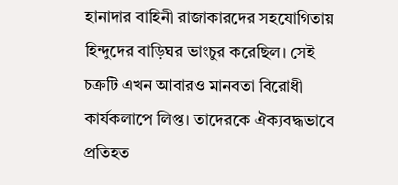হানাদার বাহিনী রাজাকারদের সহযোগিতায় হিন্দুদের বাড়িঘর ভাংচুর করেছিল। সেই চক্রটি এখন আবারও মানবতা বিরোধী কার্যকলাপে লিপ্ত। তাদেরকে ঐক্যবদ্ধভাবে প্রতিহত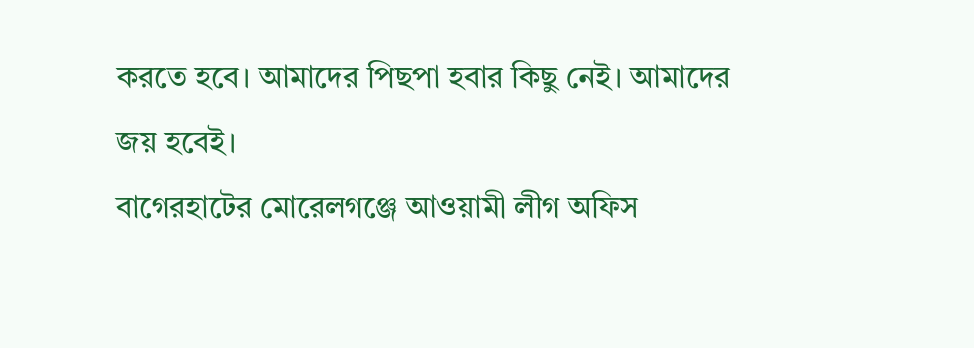করতে হবে। আমাদের পিছপা হবার কিছু নেই। আমাদের জয় হবেই।
বাগেরহাটের মোরেলগঞ্জে আওয়ামী লীগ অফিস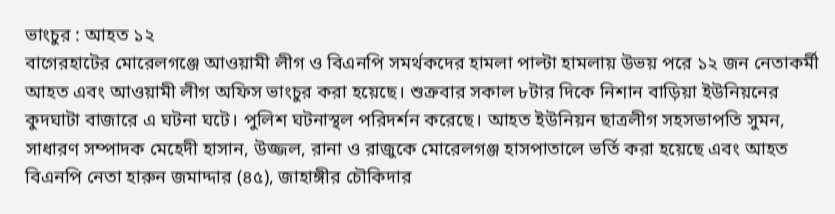ভাংচুর : আহত ১২
বাগেরহাটের মোরেলগঞ্জে আওয়ামী লীগ ও বিএনপি সমর্থকদের হামলা পাল্টা হামলায় উভয় পরে ১২ জন নেতাকর্মী আহত এবং আওয়ামী লীগ অফিস ভাংচুর করা হয়েছে। শুক্রবার সকাল ৮টার দিকে নিশান বাড়িয়া ইউনিয়নের কুদঘাটা বাজারে এ ঘটনা ঘটে। পুলিশ ঘটনাস্থল পরিদর্শন করেছে। আহত ইউনিয়ন ছাত্রলীগ সহসভাপতি সুমন, সাধারণ সম্পাদক মেহেদী হাসান, উজ্জল, রানা ও রাজুকে মোরেলগঞ্জ হাসপাতালে ভর্তি করা হয়েছে এবং আহত বিএনপি নেতা হারুন জমাদ্দার (৪৫), জাহাঙ্গীর চৌকিদার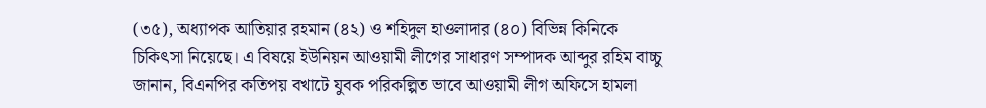(৩৫), অধ্যাপক আতিয়ার রহমান (৪২) ও শহিদুল হাওলাদার (৪০) বিভিন্ন কিনিকে চিকিৎসা নিয়েছে। এ বিষয়ে ইউনিয়ন আওয়ামী লীগের সাধারণ সম্পাদক আব্দুর রহিম বাচ্চু জানান, বিএনপির কতিপয় বখাটে যুবক পরিকল্পিত ভাবে আওয়ামী লীগ অফিসে হামলা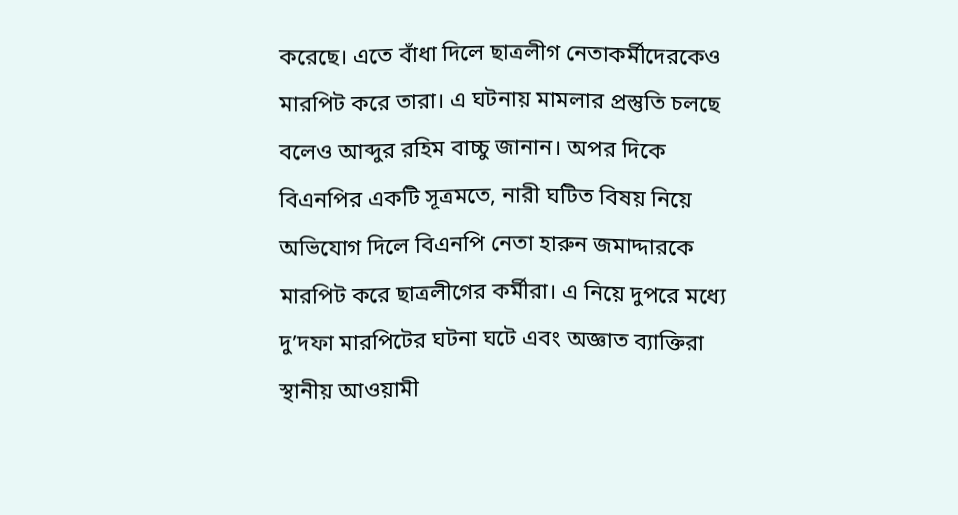করেছে। এতে বাঁধা দিলে ছাত্রলীগ নেতাকর্মীদেরকেও মারপিট করে তারা। এ ঘটনায় মামলার প্রস্তুতি চলছে বলেও আব্দুর রহিম বাচ্চু জানান। অপর দিকে বিএনপির একটি সূত্রমতে, নারী ঘটিত বিষয় নিয়ে অভিযোগ দিলে বিএনপি নেতা হারুন জমাদ্দারকে মারপিট করে ছাত্রলীগের কর্মীরা। এ নিয়ে দুপরে মধ্যে দু’দফা মারপিটের ঘটনা ঘটে এবং অজ্ঞাত ব্যাক্তিরা স্থানীয় আওয়ামী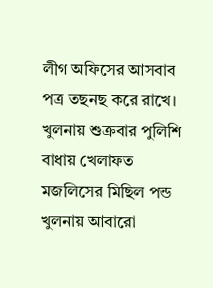লীগ অফিসের আসবাব পত্র তছনছ করে রাখে।
খুলনায় শুক্রবার পুলিশি বাধায় খেলাফত মজলিসের মিছিল পন্ড
খুলনায় আবারো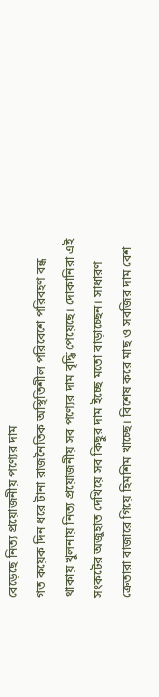বেড়েছে নিত্য প্রয়োজনীয় পণ্যের দাম
গত কয়েক দিন ধরে টানা রাজনৈতিক অস্থিতিশীল পরিবেশে পরিবহণ বন্ধ থাকায় খুলনায় নিত্য প্রয়োজনীয় সব পণ্যের দাম বৃদ্ধি পেয়েছে। দোকানিরা এই সংকটের অজুহাত দেখিয়ে সব কিছুর দাম ইচ্ছে মতো বাড়াচ্ছেন। সাধারণ ক্রেতারা বাজারে গিয়ে হিমশিম খাচ্ছে। বিশেষ করে মাছ ও সবজির দাম বেশ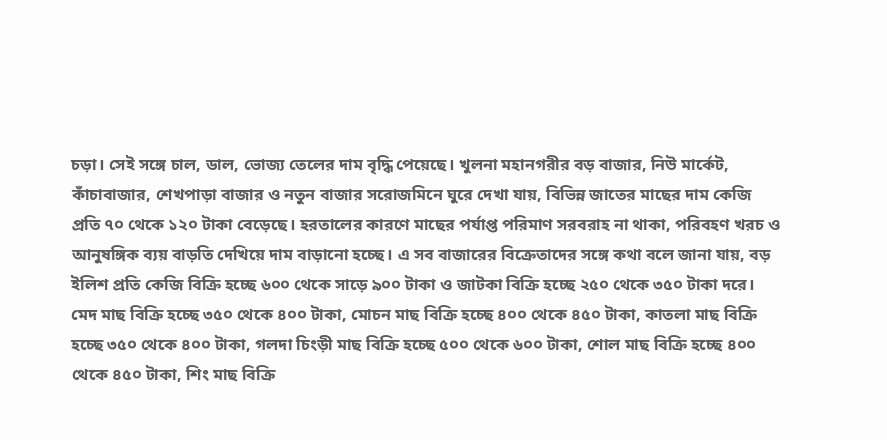চড়া। সেই সঙ্গে চাল, ডাল, ভোজ্য তেলের দাম বৃদ্ধি পেয়েছে। খুলনা মহানগরীর বড় বাজার, নিউ মার্কেট, কাঁচাবাজার, শেখপাড়া বাজার ও নতুন বাজার সরোজমিনে ঘুরে দেখা যায়, বিভিন্ন জাতের মাছের দাম কেজি প্রতি ৭০ থেকে ১২০ টাকা বেড়েছে। হরতালের কারণে মাছের পর্যাপ্ত পরিমাণ সরবরাহ না থাকা, পরিবহণ খরচ ও আনুষঙ্গিক ব্যয় বাড়তি দেখিয়ে দাম বাড়ানো হচ্ছে। এ সব বাজারের বিক্রেতাদের সঙ্গে কথা বলে জানা যায়, বড় ইলিশ প্রতি কেজি বিক্রি হচ্ছে ৬০০ থেকে সাড়ে ৯০০ টাকা ও জাটকা বিক্রি হচ্ছে ২৫০ থেকে ৩৫০ টাকা দরে। মেদ মাছ বিক্রি হচ্ছে ৩৫০ থেকে ৪০০ টাকা, মোচন মাছ বিক্রি হচ্ছে ৪০০ থেকে ৪৫০ টাকা, কাতলা মাছ বিক্রি হচ্ছে ৩৫০ থেকে ৪০০ টাকা, গলদা চিংড়ী মাছ বিক্রি হচ্ছে ৫০০ থেকে ৬০০ টাকা, শোল মাছ বিক্রি হচ্ছে ৪০০ থেকে ৪৫০ টাকা, শিং মাছ বিক্রি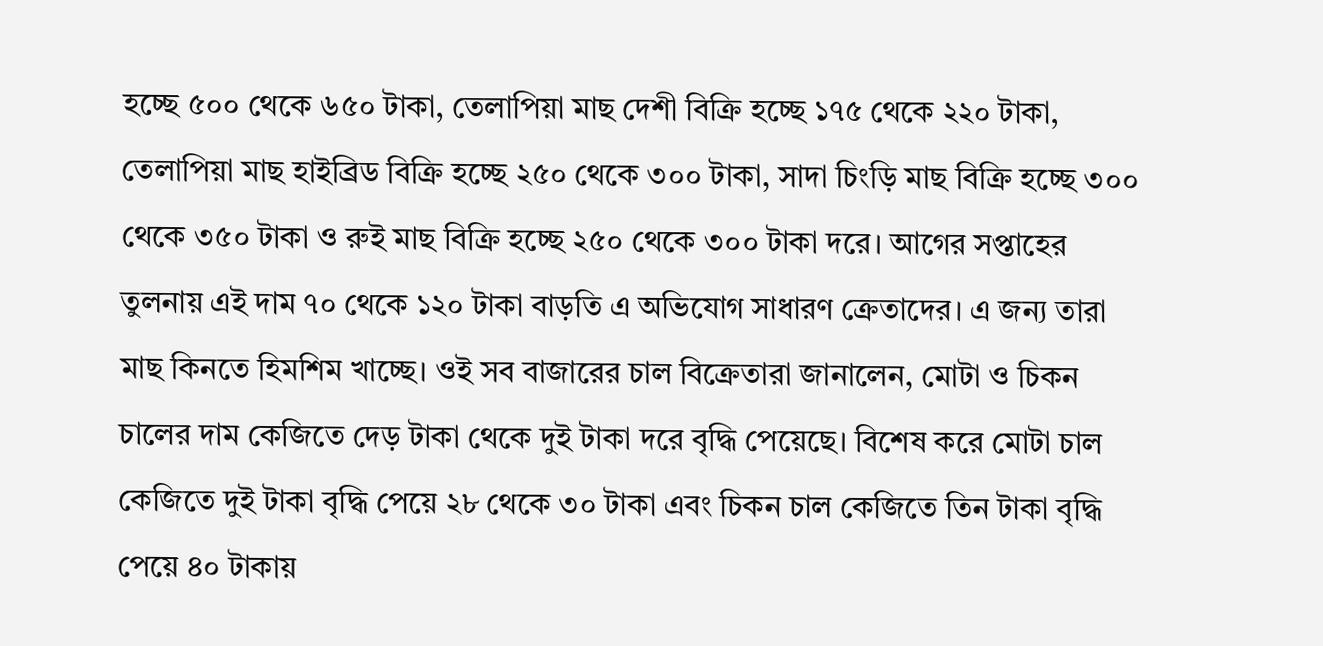হচ্ছে ৫০০ থেকে ৬৫০ টাকা, তেলাপিয়া মাছ দেশী বিক্রি হচ্ছে ১৭৫ থেকে ২২০ টাকা, তেলাপিয়া মাছ হাইব্রিড বিক্রি হচ্ছে ২৫০ থেকে ৩০০ টাকা, সাদা চিংড়ি মাছ বিক্রি হচ্ছে ৩০০ থেকে ৩৫০ টাকা ও রুই মাছ বিক্রি হচ্ছে ২৫০ থেকে ৩০০ টাকা দরে। আগের সপ্তাহের তুলনায় এই দাম ৭০ থেকে ১২০ টাকা বাড়তি এ অভিযোগ সাধারণ ক্রেতাদের। এ জন্য তারা মাছ কিনতে হিমশিম খাচ্ছে। ওই সব বাজারের চাল বিক্রেতারা জানালেন, মোটা ও চিকন চালের দাম কেজিতে দেড় টাকা থেকে দুই টাকা দরে বৃদ্ধি পেয়েছে। বিশেষ করে মোটা চাল কেজিতে দুই টাকা বৃদ্ধি পেয়ে ২৮ থেকে ৩০ টাকা এবং চিকন চাল কেজিতে তিন টাকা বৃদ্ধি পেয়ে ৪০ টাকায়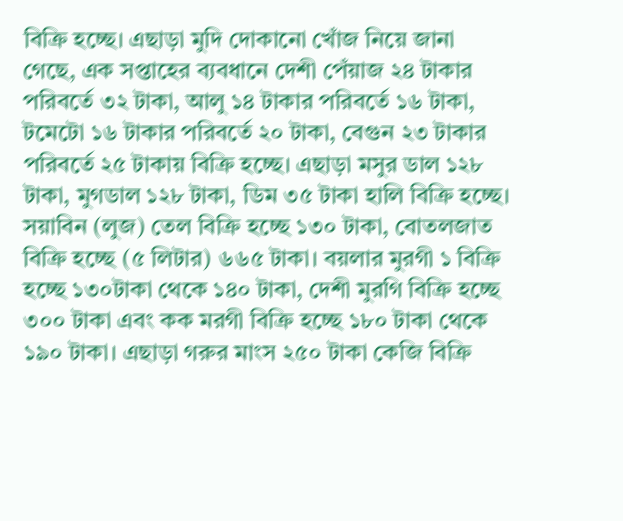বিক্রি হচ্ছে। এছাড়া মুদি দোকানো খোঁজ নিয়ে জানা গেছে, এক সপ্তাহের ব্যবধানে দেশী পেঁয়াজ ২৪ টাকার পরিবর্তে ৩২ টাকা, আলু ১৪ টাকার পরিবর্তে ১৬ টাকা, টমেটো ১৬ টাকার পরিবর্তে ২০ টাকা, বেগুন ২৩ টাকার পরিবর্তে ২৫ টাকায় বিক্রি হচ্ছে। এছাড়া মসুর ডাল ১২৮ টাকা, মুগডাল ১২৮ টাকা, ডিম ৩৫ টাকা হালি বিক্রি হচ্ছে। সয়াবিন (লুজ) তেল বিক্রি হচ্ছে ১৩০ টাকা, বোতলজাত বিক্রি হচ্ছে (৫ লিটার) ৬৬৫ টাকা। বয়লার মুরগী ১ বিক্রি হচ্ছে ১৩০টাকা থেকে ১৪০ টাকা, দেশী মুরগি বিক্রি হচ্ছে ৩০০ টাকা এবং কক মরগী বিক্রি হচ্ছে ১৮০ টাকা থেকে ১৯০ টাকা। এছাড়া গরুর মাংস ২৫০ টাকা কেজি বিক্রি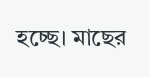হচ্ছে। মাছের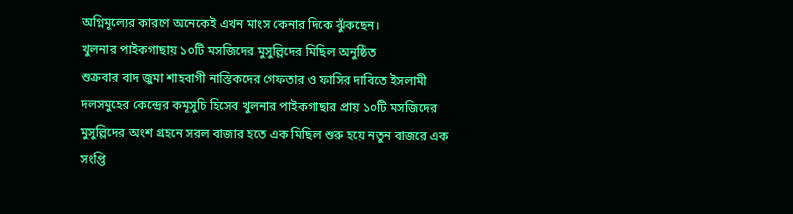অগ্নিমূল্যের কারণে অনেকেই এখন মাংস কেনার দিকে ঝুঁকছেন।
খুলনার পাইকগাছায় ১০টি মসজিদের মুসুল্লিদের মিছিল অনুষ্ঠিত
শুক্রবার বাদ জুমা শাহবাগী নাস্তিকদের গেফতার ও ফাসির দাবিতে ইসলামী দলসমুহের কেন্দ্রের কমূসুচি হিসেব খুলনার পাইকগাছার প্রায় ১০টি মসজিদের মুসুল্লিদের অংশ গ্রহনে সরল বাজার হতে এক মিছিল শুরু হয়ে নতুন বাজরে এক সংপ্তি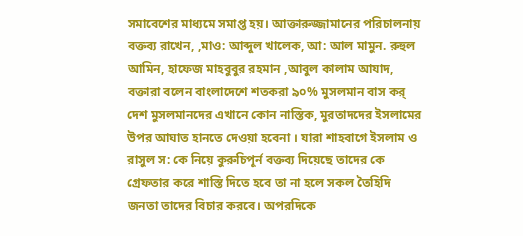সমাবেশের মাধ্যমে সমাপ্ত হয়। আক্তারুজ্জামানের পরিচালনায় বক্তব্য রাখেন, ,মাও: আব্দুল খালেক, আ: আল মামুন. রুহুল আমিন, হাফেজ মাহবুবুর রহমান ,আবুল কালাম আযাদ, বক্তারা বলেন বাংলাদেশে শতকরা ৯০% মুসলমান বাস কর্ দেশ মুসলমানদের এখানে কোন নাস্তিক, মুরতাদদের ইসলামের উপর আঘাত হানতে দেওয়া হবেনা । যারা শাহবাগে ইসলাম ও রাসুল স: কে নিয়ে কুরুচিপূর্ন বক্তব্য দিয়েছে তাদের কে গ্রেফতার করে শাস্তি দিতে হবে তা না হলে সকল তৈহিদি জনতা তাদের বিচার করবে। অপরদিকে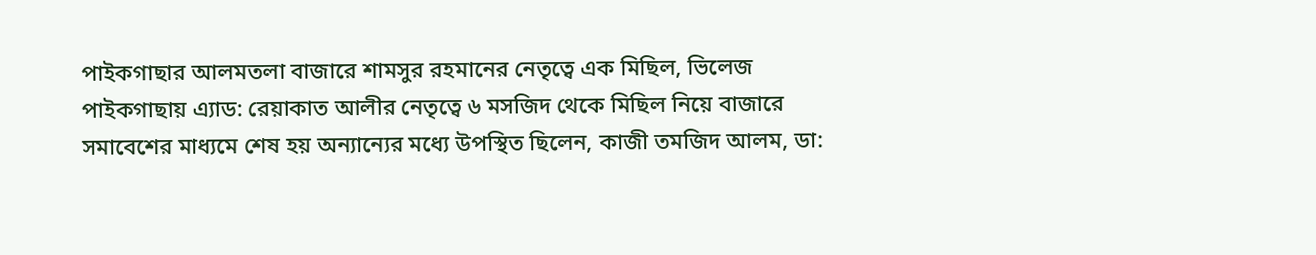পাইকগাছার আলমতলা বাজারে শামসুর রহমানের নেতৃত্বে এক মিছিল, ভিলেজ পাইকগাছায় এ্যাড: রেয়াকাত আলীর নেতৃত্বে ৬ মসজিদ থেকে মিছিল নিয়ে বাজারে সমাবেশের মাধ্যমে শেষ হয় অন্যান্যের মধ্যে উপস্থিত ছিলেন, কাজী তমজিদ আলম, ডা: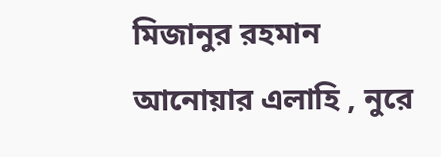মিজানুর রহমান আনোয়ার এলাহি , নুরে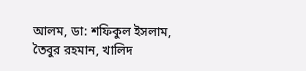আলম, ডা: শফিকুল ইসলাম, তৈবুর রহমান, খালিদ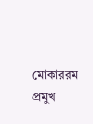মোকাররম প্রমুখ